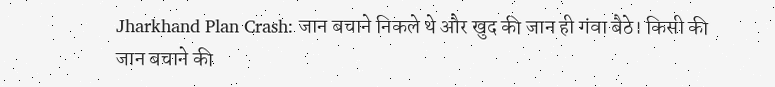Jharkhand Plan Crash: जान बचाने निकले थे और खुद की जान ही गंवा बैठे। किसी की जान बचाने की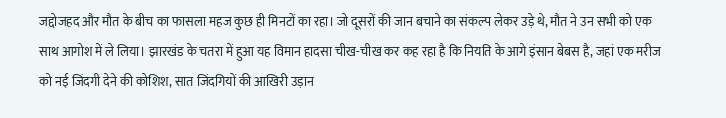जद्दोजहद और मौत के बीच का फासला महज कुछ ही मिनटों का रहा। जो दूसरों की जान बचाने का संकल्प लेकर उड़े थे, मौत ने उन सभी को एक साथ आगोश में ले लिया। झारखंड के चतरा में हुआ यह विमान हादसा चीख-चीख कर कह रहा है कि नियति के आगे इंसान बेबस है, जहां एक मरीज को नई जिंदगी देने की कोशिश, सात जिंदगियों की आखिरी उड़ान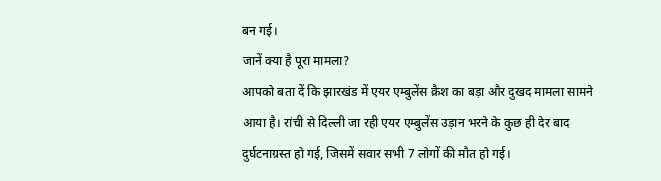बन गई।
जानें क्या है पूरा मामला?
आपको बता दें कि झारखंड में एयर एम्बुलेंस क्रैश का बड़ा और दुखद मामला सामने आया है। रांची से दिल्ली जा रही एयर एम्बुलेंस उड़ान भरने के कुछ ही देर बाद दुर्घटनाग्रस्त हो गई, जिसमें सवार सभी 7 लोगों की मौत हो गई।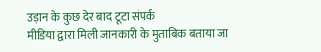उड़ान के कुछ देर बाद टूटा संपर्क
मीडिया द्वारा मिली जानकारी के मुताबिक बताया जा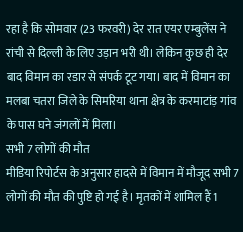रहा है कि सोमवार (23 फरवरी) देर रात एयर एम्बुलेंस ने रांची से दिल्ली के लिए उड़ान भरी थी। लेकिन कुछ ही देर बाद विमान का रडार से संपर्क टूट गया। बाद में विमान का मलबा चतरा जिले के सिमरिया थाना क्षेत्र के करमाटांड़ गांव के पास घने जंगलों में मिला।
सभी 7 लोगों की मौत
मीडिया रिपोर्टस के अनुसार हादसे में विमान में मौजूद सभी 7 लोगों की मौत की पुष्टि हो गई है। मृतकों में शामिल हैं 1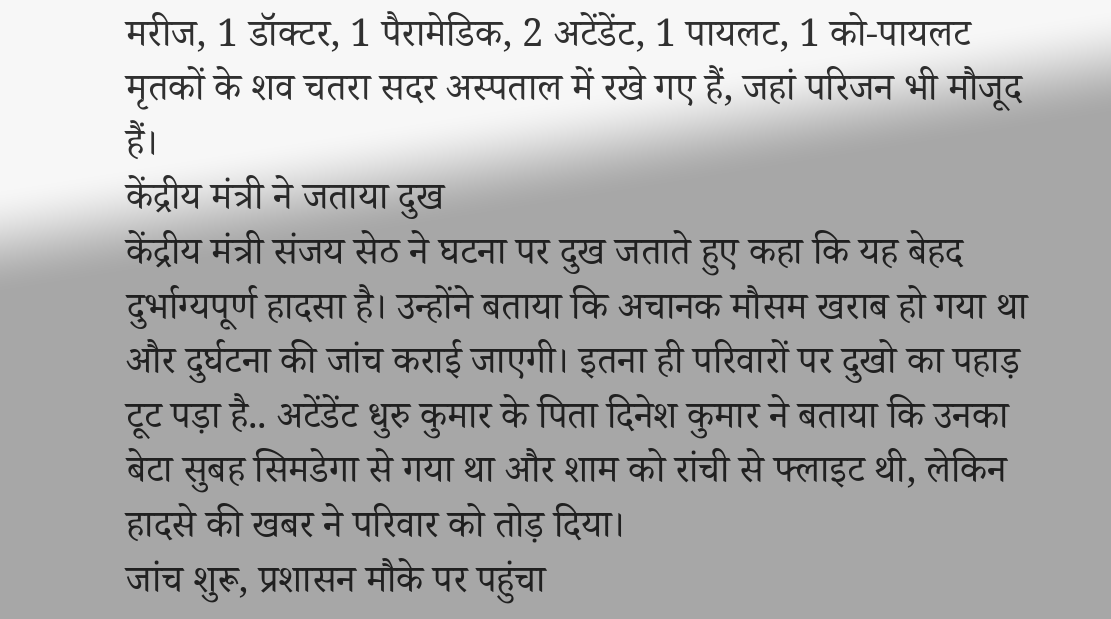मरीज, 1 डॉक्टर, 1 पैरामेडिक, 2 अटेंडेंट, 1 पायलट, 1 को-पायलट मृतकों के शव चतरा सदर अस्पताल में रखे गए हैं, जहां परिजन भी मौजूद हैं।
केंद्रीय मंत्री ने जताया दुख
केंद्रीय मंत्री संजय सेठ ने घटना पर दुख जताते हुए कहा कि यह बेहद दुर्भाग्यपूर्ण हादसा है। उन्होंने बताया कि अचानक मौसम खराब हो गया था और दुर्घटना की जांच कराई जाएगी। इतना ही परिवारों पर दुखो का पहाड़ टूट पड़ा है.. अटेंडेंट धुरु कुमार के पिता दिनेश कुमार ने बताया कि उनका बेटा सुबह सिमडेगा से गया था और शाम को रांची से फ्लाइट थी, लेकिन हादसे की खबर ने परिवार को तोड़ दिया।
जांच शुरू, प्रशासन मौके पर पहुंचा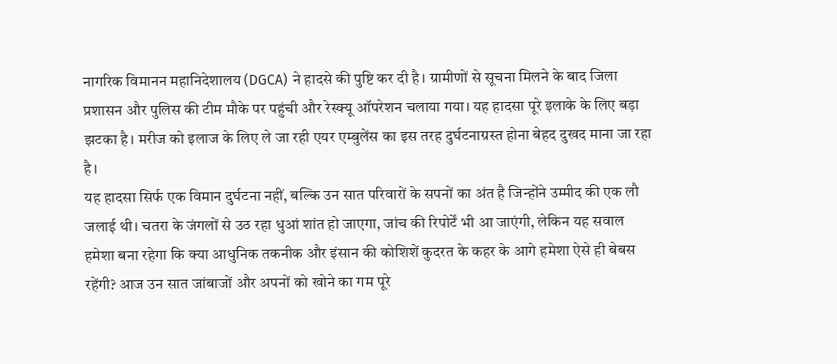नागरिक विमानन महानिदेशालय (DGCA) ने हादसे की पुष्टि कर दी है। ग्रामीणों से सूचना मिलने के बाद जिला प्रशासन और पुलिस की टीम मौके पर पहुंची और रेस्क्यू ऑपरेशन चलाया गया। यह हादसा पूरे इलाके के लिए बड़ा झटका है। मरीज को इलाज के लिए ले जा रही एयर एम्बुलेंस का इस तरह दुर्घटनाग्रस्त होना बेहद दुखद माना जा रहा है।
यह हादसा सिर्फ एक विमान दुर्घटना नहीं, बल्कि उन सात परिवारों के सपनों का अंत है जिन्होंने उम्मीद की एक लौ जलाई थी। चतरा के जंगलों से उठ रहा धुआं शांत हो जाएगा, जांच की रिपोर्टें भी आ जाएंगी, लेकिन यह सवाल हमेशा बना रहेगा कि क्या आधुनिक तकनीक और इंसान की कोशिशें कुदरत के कहर के आगे हमेशा ऐसे ही बेबस रहेंगी? आज उन सात जांबाजों और अपनों को खोने का गम पूरे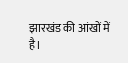झारखंड की आंखों में है।